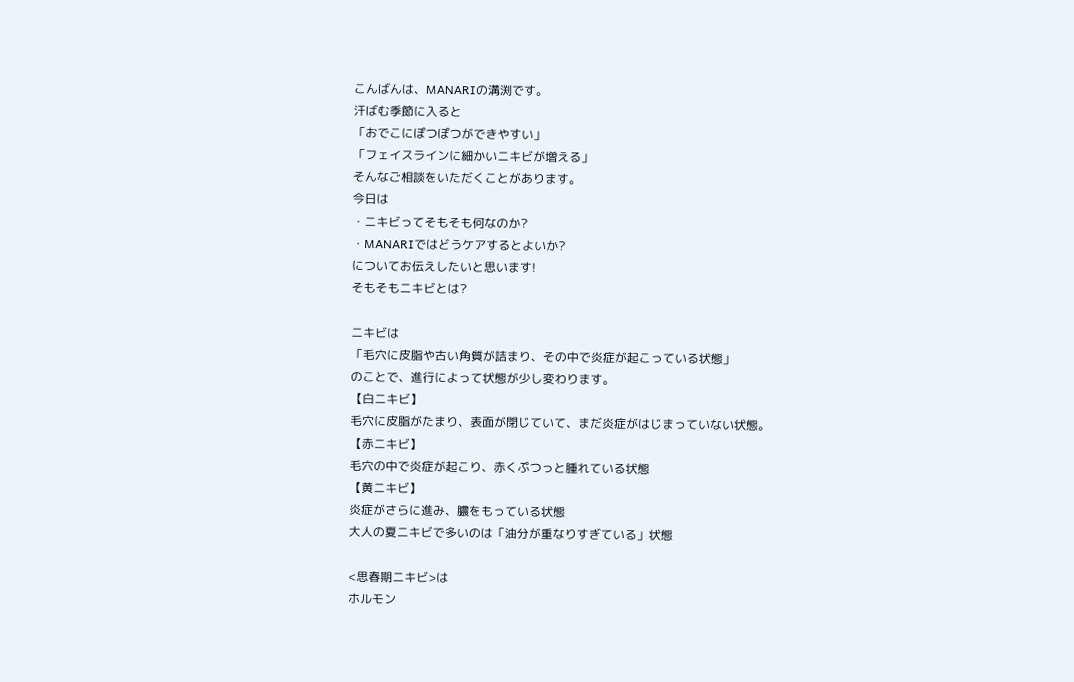こんばんは、MANARIの溝渕です。
汗ばむ季節に入ると
「おでこにぽつぽつができやすい」
「フェイスラインに細かいニキビが増える」
そんなご相談をいただくことがあります。
今日は
・ニキビってそもそも何なのか?
・MANARIではどうケアするとよいか?
についてお伝えしたいと思います!
そもそもニキビとは?

ニキビは
「毛穴に皮脂や古い角質が詰まり、その中で炎症が起こっている状態」
のことで、進行によって状態が少し変わります。
【白ニキビ】
毛穴に皮脂がたまり、表面が閉じていて、まだ炎症がはじまっていない状態。
【赤ニキビ】
毛穴の中で炎症が起こり、赤くぷつっと腫れている状態
【黄ニキビ】
炎症がさらに進み、膿をもっている状態
大人の夏ニキビで多いのは「油分が重なりすぎている」状態

<思春期ニキビ>は
ホルモン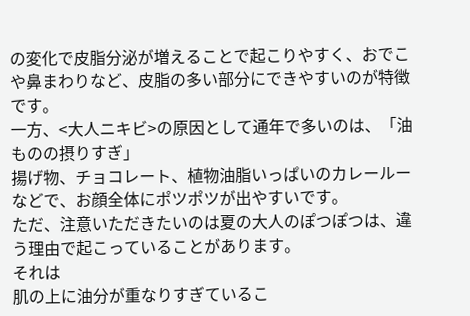の変化で皮脂分泌が増えることで起こりやすく、おでこや鼻まわりなど、皮脂の多い部分にできやすいのが特徴です。
一方、<大人ニキビ>の原因として通年で多いのは、「油ものの摂りすぎ」
揚げ物、チョコレート、植物油脂いっぱいのカレールーなどで、お顔全体にポツポツが出やすいです。
ただ、注意いただきたいのは夏の大人のぽつぽつは、違う理由で起こっていることがあります。
それは
肌の上に油分が重なりすぎているこ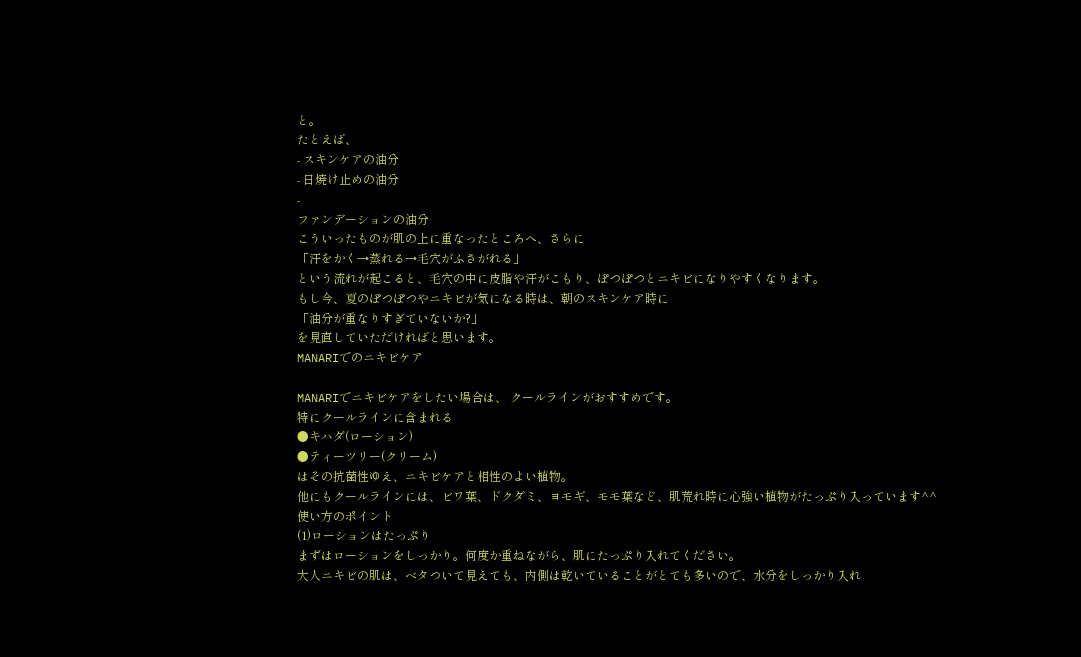と。
たとえば、
- スキンケアの油分
- 日焼け止めの油分
-
ファンデーションの油分
こういったものが肌の上に重なったところへ、さらに
「汗をかく→蒸れる→毛穴がふさがれる」
という流れが起こると、毛穴の中に皮脂や汗がこもり、ぽつぽつとニキビになりやすくなります。
もし今、夏のぽつぽつやニキビが気になる時は、朝のスキンケア時に
「油分が重なりすぎていないか?」
を見直していただければと思います。
MANARIでのニキビケア

MANARIでニキビケアをしたい場合は、 クールラインがおすすめです。
特にクールラインに含まれる
●キハダ(ローション)
●ティーツリー(クリーム)
はその抗菌性ゆえ、ニキビケアと相性のよい植物。
他にもクールラインには、ビワ葉、ドクダミ、ヨモギ、モモ葉など、肌荒れ時に心強い植物がたっぷり入っています^^
使い方のポイント
(1)ローションはたっぷり
まずはローションをしっかり。何度か重ねながら、肌にたっぷり入れてください。
大人ニキビの肌は、ベタついて見えても、内側は乾いていることがとても多いので、水分をしっかり入れ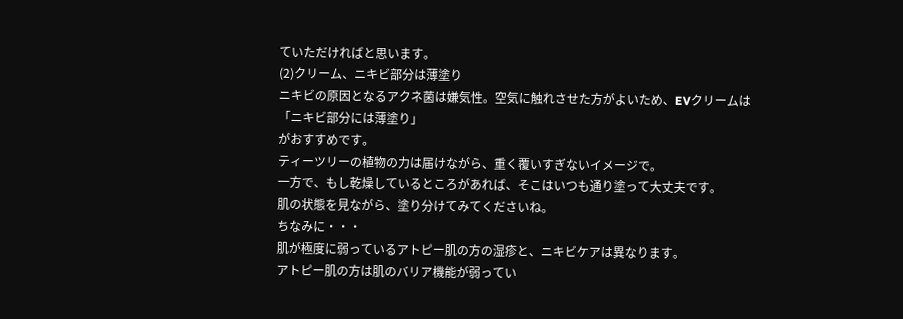ていただければと思います。
(2)クリーム、ニキビ部分は薄塗り
ニキビの原因となるアクネ菌は嫌気性。空気に触れさせた方がよいため、EVクリームは
「ニキビ部分には薄塗り」
がおすすめです。
ティーツリーの植物の力は届けながら、重く覆いすぎないイメージで。
一方で、もし乾燥しているところがあれば、そこはいつも通り塗って大丈夫です。
肌の状態を見ながら、塗り分けてみてくださいね。
ちなみに・・・
肌が極度に弱っているアトピー肌の方の湿疹と、ニキビケアは異なります。
アトピー肌の方は肌のバリア機能が弱ってい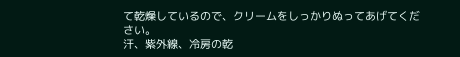て乾燥しているので、クリームをしっかりぬってあげてください。
汗、紫外線、冷房の乾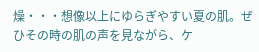燥・・・想像以上にゆらぎやすい夏の肌。ぜひその時の肌の声を見ながら、ケ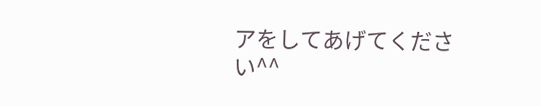アをしてあげてください^^